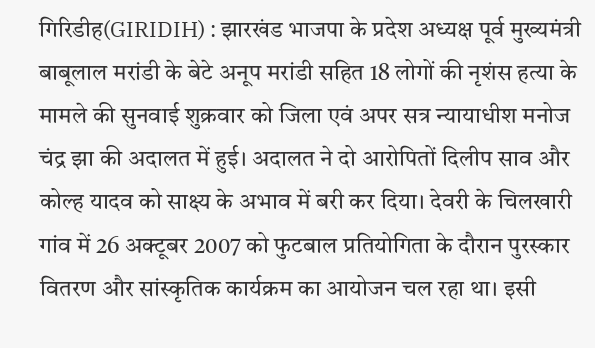गिरिडीह(GIRIDIH) : झारखंड भाजपा के प्रदेश अध्यक्ष पूर्व मुख्यमंत्री बाबूलाल मरांडी के बेटे अनूप मरांडी सहित 18 लोगों की नृशंस हत्या के मामले की सुनवाई शुक्रवार को जिला एवं अपर सत्र न्यायाधीश मनोज चंद्र झा की अदालत में हुई। अदालत ने दो आरोपितों दिलीप साव और कोल्ह यादव को साक्ष्य के अभाव में बरी कर दिया। देवरी के चिलखारी गांव में 26 अक्टूबर 2007 को फुटबाल प्रतियोगिता के दौरान पुरस्कार वितरण और सांस्कृतिक कार्यक्रम का आयोजन चल रहा था। इसी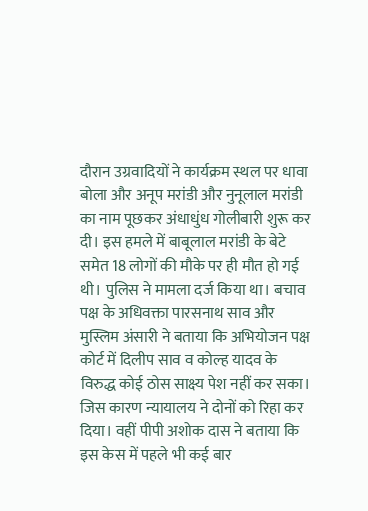दौरान उग्रवादियों ने कार्यक्रम स्थल पर धावा बोला और अनूप मरांडी और नुनूलाल मरांडी का नाम पूछकर अंधाधुंध गोलीबारी शुरू कर दी। इस हमले में बाबूलाल मरांडी के बेटे समेत 18 लोगों की मौके पर ही मौत हो गई थी। पुलिस ने मामला दर्ज किया था। बचाव पक्ष के अधिवक्ता पारसनाथ साव और मुस्लिम अंसारी ने बताया कि अभियोजन पक्ष कोर्ट में दिलीप साव व कोल्ह यादव के विरुद्ध कोई ठोस साक्ष्य पेश नहीं कर सका। जिस कारण न्यायालय ने दोनों को रिहा कर दिया। वहीं पीपी अशोक दास ने बताया कि इस केस में पहले भी कई बार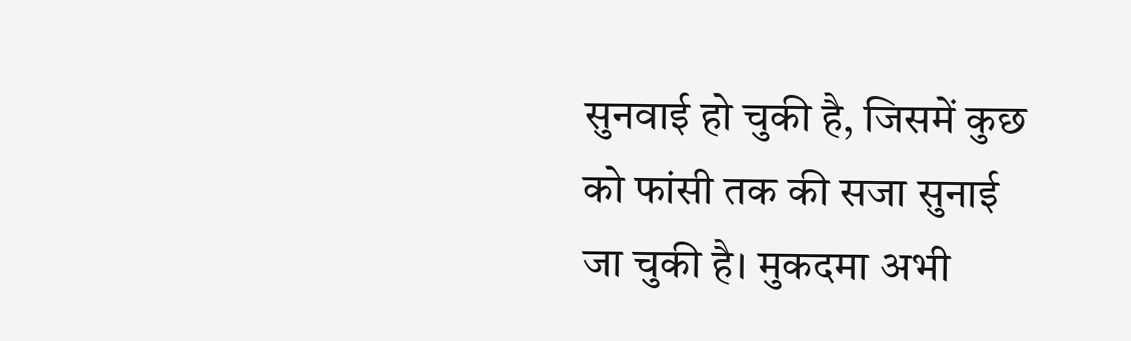सुनवाई हो चुकी है, जिसमें कुछ को फांसी तक की सजा सुनाई जा चुकी है। मुकदमा अभी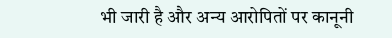भी जारी है और अन्य आरोपितों पर कानूनी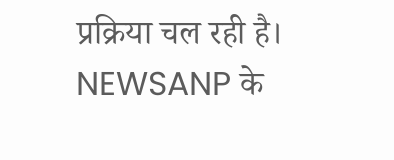प्रक्रिया चल रही है।
NEWSANP के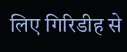लिए गिरिडीह से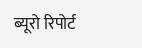ब्यूरो रिपोर्ट